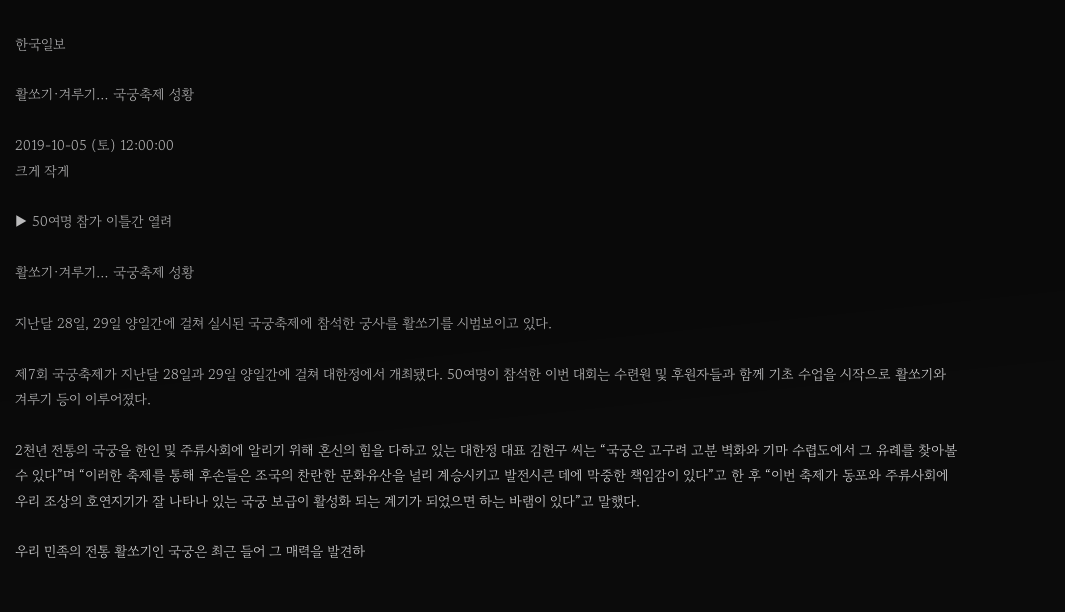한국일보

활쏘기·겨루기… 국궁축제 성황

2019-10-05 (토) 12:00:00
크게 작게

▶ 50여명 참가 이틀간 열려

활쏘기·겨루기… 국궁축제 성황

지난달 28일, 29일 양일간에 걸쳐 실시된 국궁축제에 참석한 궁사를 활쏘기를 시범보이고 있다.

제7회 국궁축제가 지난달 28일과 29일 양일간에 걸쳐 대한정에서 개최됐다. 50여명이 참석한 이번 대회는 수련원 및 후원자들과 함께 기초 수업을 시작으로 활쏘기와 겨루기 등이 이루어졌다.

2천년 전통의 국궁을 한인 및 주류사회에 알리기 위해 혼신의 힘을 다하고 있는 대한정 대표 김헌구 씨는 “국궁은 고구려 고분 벽화와 기마 수렵도에서 그 유례를 찾아볼 수 있다”며 “이러한 축제를 통해 후손들은 조국의 찬란한 문화유산을 널리 계승시키고 발전시큰 데에 막중한 책임감이 있다”고 한 후 “이번 축제가 동포와 주류사회에 우리 조상의 호연지기가 잘 나타나 있는 국궁 보급이 활성화 되는 계기가 되었으면 하는 바램이 있다”고 말했다.

우리 민족의 전통 활쏘기인 국궁은 최근 들어 그 매력을 발견하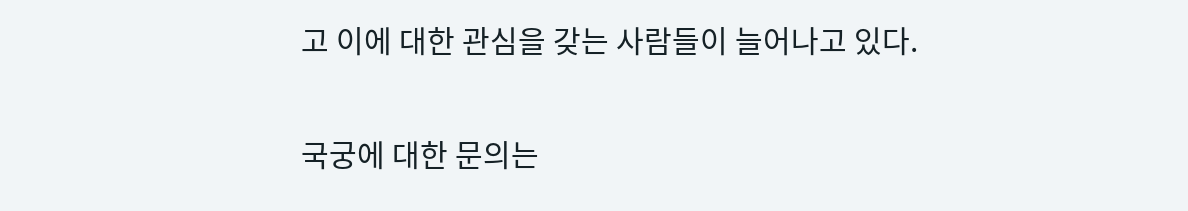고 이에 대한 관심을 갖는 사람들이 늘어나고 있다.

국궁에 대한 문의는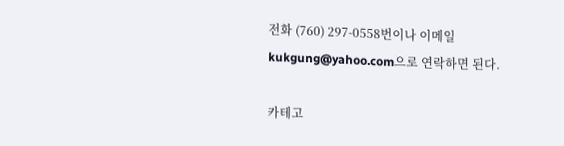전화 (760) 297-0558번이나 이메일 kukgung@yahoo.com으로 연락하면 된다.

카테고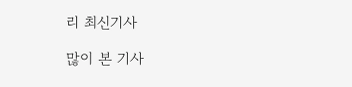리 최신기사

많이 본 기사